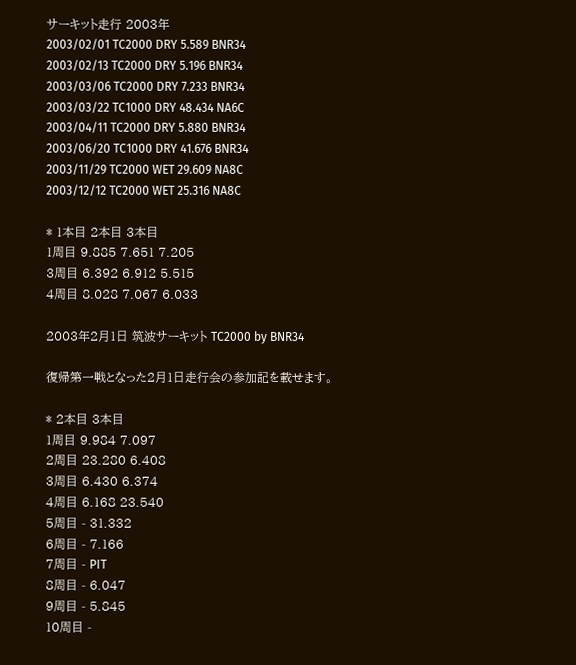サーキット走行 2003年
2003/02/01 TC2000 DRY 5.589 BNR34
2003/02/13 TC2000 DRY 5.196 BNR34
2003/03/06 TC2000 DRY 7.233 BNR34
2003/03/22 TC1000 DRY 48.434 NA6C
2003/04/11 TC2000 DRY 5.880 BNR34
2003/06/20 TC1000 DRY 41.676 BNR34
2003/11/29 TC2000 WET 29.609 NA8C
2003/12/12 TC2000 WET 25.316 NA8C

* 1本目 2本目 3本目
1周目 9.885 7.651 7.205
3周目 6.392 6.912 5.515
4周目 8.028 7.067 6.033

2003年2月1日 筑波サーキット TC2000 by BNR34

復帰第一戦となった2月1日走行会の参加記を載せます。

* 2本目 3本目
1周目 9.984 7.097
2周目 23.280 6.408
3周目 6.430 6.374
4周目 6.168 23.540
5周目 - 31.332
6周目 - 7.166
7周目 - PIT
8周目 - 6.047
9周目 - 5.845
10周目 -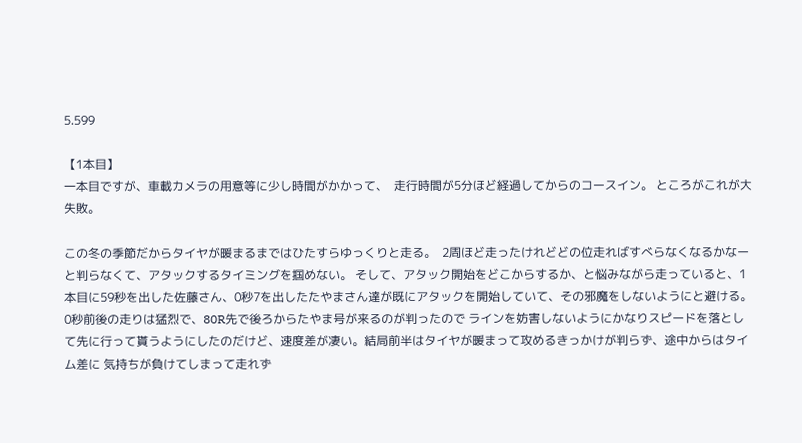5.599

【1本目】
一本目ですが、車載カメラの用意等に少し時間がかかって、  走行時間が5分ほど経過してからのコースイン。 ところがこれが大失敗。

この冬の季節だからタイヤが暖まるまではひたすらゆっくりと走る。  2周ほど走ったけれどどの位走ればすべらなくなるかなーと判らなくて、アタックするタイミングを掴めない。 そして、アタック開始をどこからするか、と悩みながら走っていると、1本目に59秒を出した佐藤さん、0秒7を出したたやまさん達が既にアタックを開始していて、その邪魔をしないようにと避ける。 0秒前後の走りは猛烈で、80R先で後ろからたやま号が来るのが判ったので ラインを妨害しないようにかなりスピードを落として先に行って貰うようにしたのだけど、速度差が凄い。結局前半はタイヤが暖まって攻めるきっかけが判らず、途中からはタイム差に 気持ちが負けてしまって走れず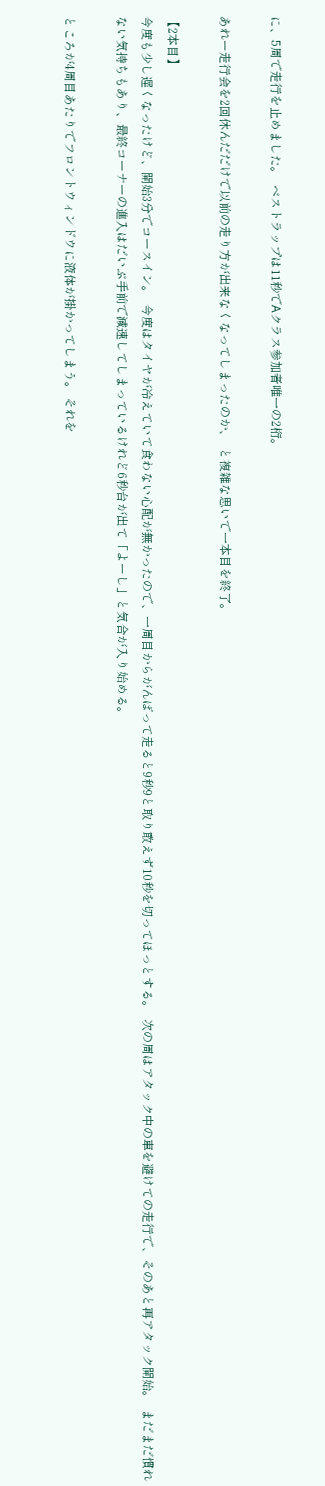に、5周で走行を止めました。  ベストラップは11秒でAクラス参加者唯一の2桁。

あれー走行会を2回休んだだけで以前の走り方が出来なくなってしまったのか、  と複雑な思いで一本目を終了。

【2本目】
今度も少し遅くなったけど、開始3分でコースイン。  今度はタイヤが冷えていて食わない心配が無かったので、一周目からがんばって走ると9秒9と取り敢えず10秒を切ってほっとする。  次の周はアタック中の車を避けての走行で、そのあと再アタック開始。  まだまだ慣れない気持ちもあり、最終コーナーの進入はだいぶ手前で減速してしまっているけれど6秒台が出て「よーし」と気合が入り始める。

ところが4周目あたりでフロントウィンドウに液体が掛かってしまう。 それを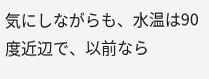気にしながらも、水温は90度近辺で、以前なら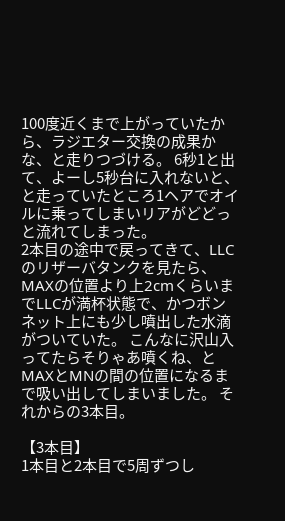100度近くまで上がっていたから、ラジエター交換の成果かな、と走りつづける。 6秒1と出て、よーし5秒台に入れないと、と走っていたところ1ヘアでオイルに乗ってしまいリアがどどっと流れてしまった。
2本目の途中で戻ってきて、LLCのリザーバタンクを見たら、MAXの位置より上2cmくらいまでLLCが満杯状態で、かつボンネット上にも少し噴出した水滴がついていた。 こんなに沢山入ってたらそりゃあ噴くね、とMAXとMNの間の位置になるまで吸い出してしまいました。 それからの3本目。

【3本目】
1本目と2本目で5周ずつし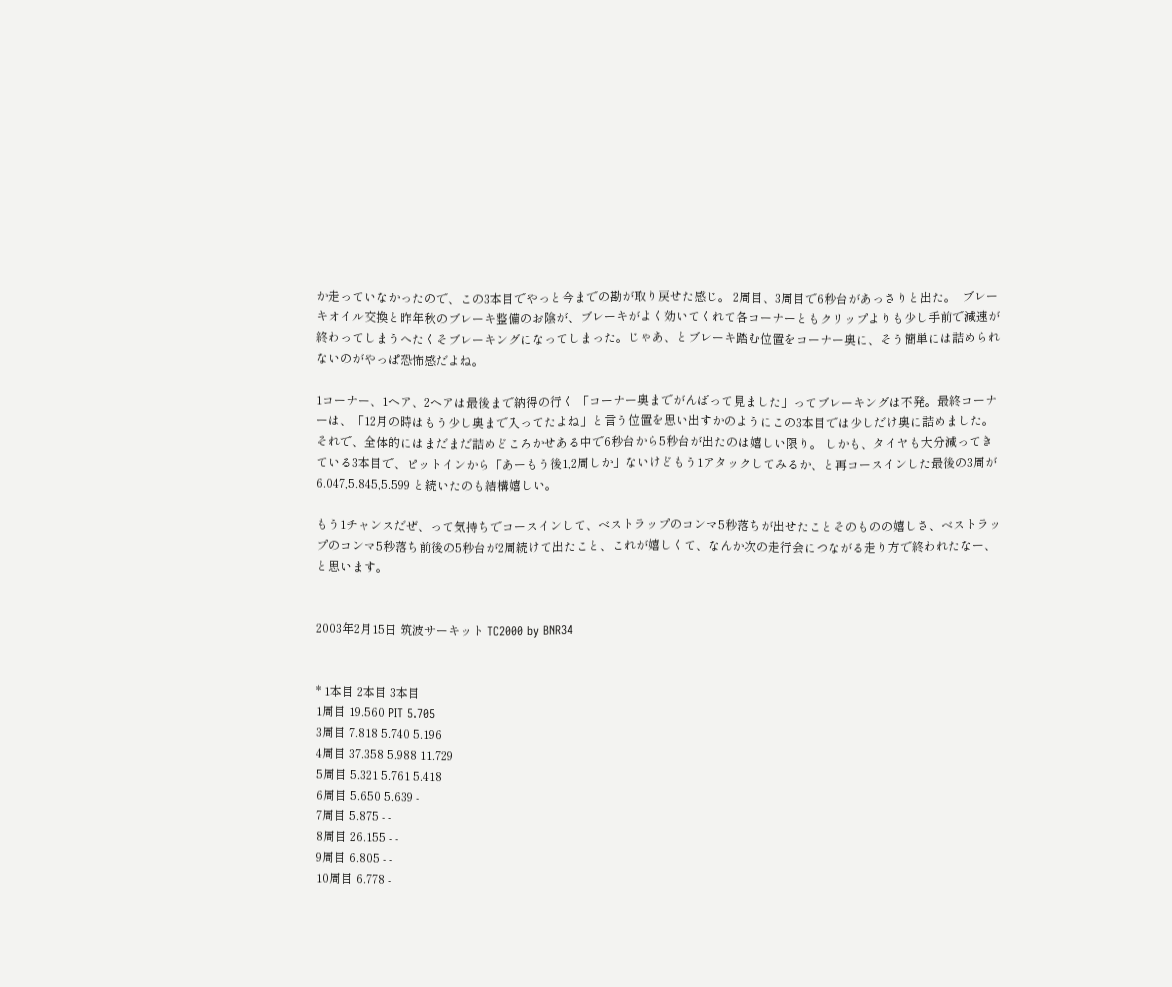か走っていなかったので、この3本目でやっと今までの勘が取り戻せた感じ。 2周目、3周目で6秒台があっさりと出た。  ブレーキオイル交換と昨年秋のブレーキ整備のお陰が、ブレーキがよく効いてくれて各コーナーともクリップよりも少し手前で減速が終わってしまうへたくそブレーキングになってしまった。じゃあ、とブレーキ踏む位置をコーナー奥に、そう簡単には詰められないのがやっぱ恐怖感だよね。

1コーナー、1ヘア、2ヘアは最後まで納得の行く 「コーナー奥までがんばって見ました」ってブレーキングは不発。最終コーナーは、「12月の時はもう少し奥まで入ってたよね」と言う位置を思い出すかのようにこの3本目では少しだけ奥に詰めました。それで、全体的にはまだまだ詰めどころかせある中で6秒台から5秒台が出たのは嬉しい限り。 しかも、タイヤも大分減ってきている3本目で、ピットインから「あーもう後1,2周しか」ないけどもう1アタックしてみるか、と再コースインした最後の3周が  6.047,5.845,5.599 と続いたのも結構嬉しい。

もう1チャンスだぜ、って気持ちでコースインして、ベストラップのコンマ5秒落ちが出せたことそのものの嬉しさ、ベストラップのコンマ5秒落ち前後の5秒台が2周続けて出たこと、これが嬉しくて、なんか次の走行会につながる走り方で終われたなー、と思います。


2003年2月15日 筑波サーキット TC2000 by BNR34


* 1本目 2本目 3本目
1周目 19.560 PIT 5.705
3周目 7.818 5.740 5.196
4周目 37.358 5.988 11.729
5周目 5.321 5.761 5.418
6周目 5.650 5.639 -
7周目 5.875 - -
8周目 26.155 - -
9周目 6.805 - -
10周目 6.778 -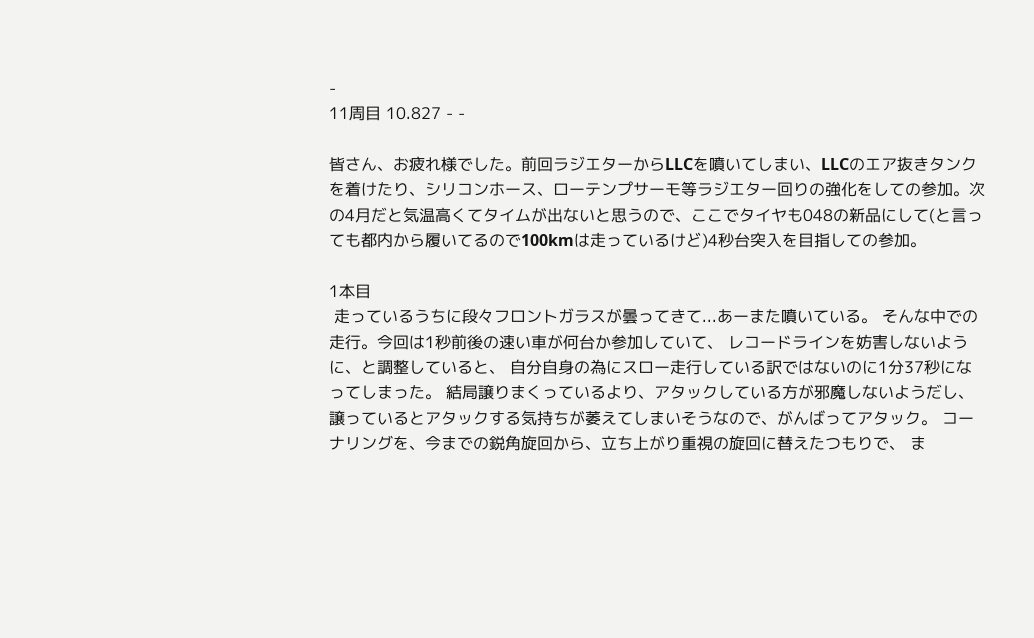-
11周目 10.827 - -

皆さん、お疲れ様でした。前回ラジエターからLLCを噴いてしまい、LLCのエア抜きタンクを着けたり、シリコンホース、ローテンプサーモ等ラジエター回りの強化をしての参加。次の4月だと気温高くてタイムが出ないと思うので、ここでタイヤも048の新品にして(と言っても都内から履いてるので100kmは走っているけど)4秒台突入を目指しての参加。

1本目
 走っているうちに段々フロントガラスが曇ってきて...あーまた噴いている。 そんな中での走行。今回は1秒前後の速い車が何台か参加していて、 レコードラインを妨害しないように、と調整していると、 自分自身の為にスロー走行している訳ではないのに1分37秒になってしまった。 結局譲りまくっているより、アタックしている方が邪魔しないようだし、譲っているとアタックする気持ちが萎えてしまいそうなので、がんばってアタック。 コーナリングを、今までの鋭角旋回から、立ち上がり重視の旋回に替えたつもりで、 ま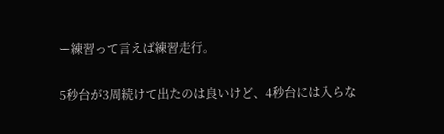ー練習って言えば練習走行。

5秒台が3周続けて出たのは良いけど、4秒台には入らな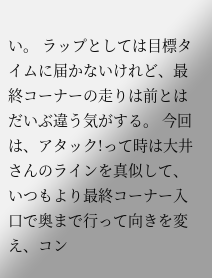い。 ラップとしては目標タイムに届かないけれど、最終コーナーの走りは前とはだいぶ違う気がする。 今回は、アタック!って時は大井さんのラインを真似して、いつもより最終コーナー入口で奥まで行って向きを変え、コン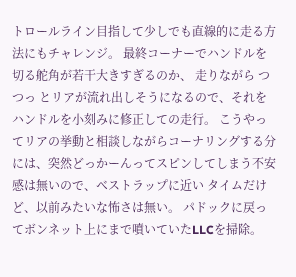トロールライン目指して少しでも直線的に走る方法にもチャレンジ。 最終コーナーでハンドルを切る舵角が若干大きすぎるのか、 走りながら つつっ とリアが流れ出しそうになるので、それをハンドルを小刻みに修正しての走行。 こうやってリアの挙動と相談しながらコーナリングする分には、突然どっかーんってスピンしてしまう不安感は無いので、ベストラップに近い タイムだけど、以前みたいな怖さは無い。 パドックに戻ってボンネット上にまで噴いていたLLCを掃除。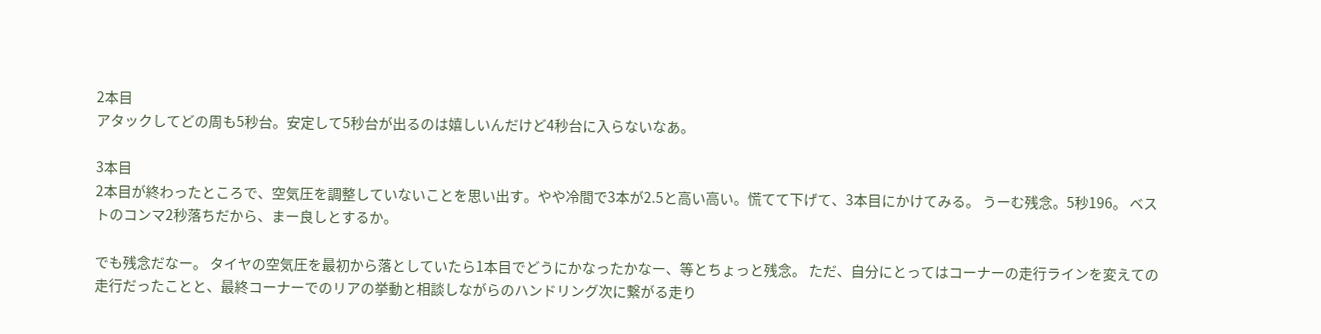2本目
アタックしてどの周も5秒台。安定して5秒台が出るのは嬉しいんだけど4秒台に入らないなあ。

3本目
2本目が終わったところで、空気圧を調整していないことを思い出す。やや冷間で3本が2.5と高い高い。慌てて下げて、3本目にかけてみる。 うーむ残念。5秒196。 ベストのコンマ2秒落ちだから、まー良しとするか。

でも残念だなー。 タイヤの空気圧を最初から落としていたら1本目でどうにかなったかなー、等とちょっと残念。 ただ、自分にとってはコーナーの走行ラインを変えての走行だったことと、最終コーナーでのリアの挙動と相談しながらのハンドリング次に繋がる走り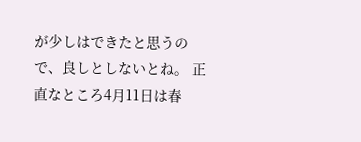が少しはできたと思うので、良しとしないとね。 正直なところ4月11日は春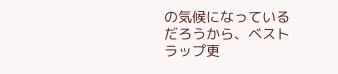の気候になっているだろうから、ベストラップ更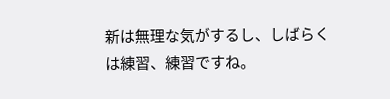新は無理な気がするし、しばらくは練習、練習ですね。